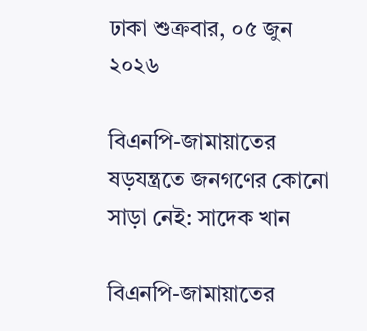ঢাকা শুক্রবার, ০৫ জুন ২০২৬

বিএনপি-জামায়াতের ষড়যন্ত্রতে জনগণের কোনো সাড়া নেই: সাদেক খান

বিএনপি-জামায়াতের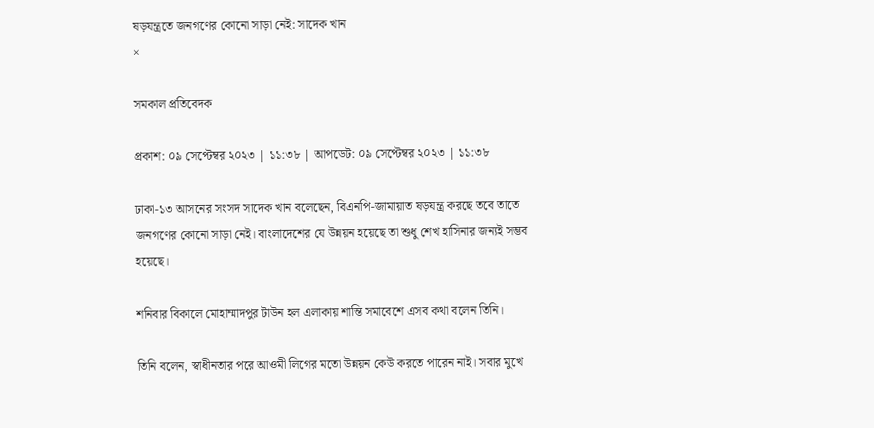ষড়যন্ত্রতে জনগণের কোনো সাড়া নেই: সাদেক খান
×

সমকাল প্রতিবেদক

প্রকাশ: ০৯ সেপ্টেম্বর ২০২৩ | ১১:৩৮ | আপডেট: ০৯ সেপ্টেম্বর ২০২৩ | ১১:৩৮

ঢাকা-১৩ আসনের সংসদ সাদেক খান বলেছেন, বিএনপি-জামায়াত ষড়যন্ত্র করছে তবে তাতে জনগণের কোনো সাড়া নেই। বাংলাদেশের যে উন্নয়ন হয়েছে তা শুধু শেখ হাসিনার জন্যই সম্ভব হয়েছে।

শনিবার বিকালে মোহাম্মাদপুর টাউন হল এলাকায় শান্তি সমাবেশে এসব কথা বলেন তিনি।

তিনি বলেন, স্বাধীনতার পরে আওমী লিগের মতো উন্নয়ন কেউ করতে পারেন নাই। সবার মুখে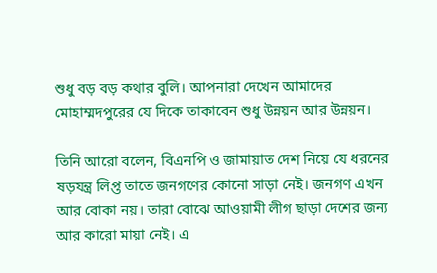শুধু বড় বড় কথার বুলি। আপনারা দেখেন আমাদের মোহাম্মদপুরের যে দিকে তাকাবেন শুধু উন্নয়ন আর উন্নয়ন।

তিনি আরো বলেন, বিএনপি ও জামায়াত দেশ নিয়ে যে ধরনের ষড়যন্ত্র লিপ্ত তাতে জনগণের কোনো সাড়া নেই। জনগণ এখন আর বোকা নয়। তারা বোঝে আওয়ামী লীগ ছাড়া দেশের জন্য আর কারো মায়া নেই। এ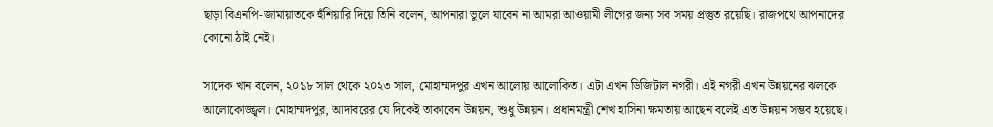ছাড়া বিএনপি-জামায়াতকে হুঁশিয়ারি দিয়ে তিনি বলেন, আপনারা ভুলে যাবেন না আমরা আওয়ামী লীগের জন্য সব সময় প্রস্তুত রয়েছি। রাজপথে আপনাদের কোনো ঠাই নেই।

সাদেক খান বলেন, ২০১৮ সাল থেকে ২০২৩ সাল, মোহাম্মদপুর এখন আলোয় আলোকিত। এটা এখন ডিজিটাল নগরী। এই নগরী এখন উন্নয়নের ঝলকে আলোকোজ্জ্বল। মোহাম্মদপুর, আদাবরের যে দিকেই তাকাবেন উন্নয়ন, শুধু উন্নয়ন। প্রধানমন্ত্রী শেখ হাসিনা ক্ষমতায় আছেন বলেই এত উন্নয়ন সম্ভব হয়েছে।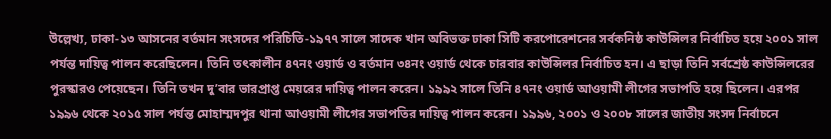উল্লেখ্য, ঢাকা-১৩ আসনের বর্তমান সংসদের পরিচিতি-১৯৭৭ সালে সাদেক খান অবিভক্ত ঢাকা সিটি করপোরেশনের সর্বকনিষ্ঠ কাউন্সিলর নির্বাচিত হয়ে ২০০১ সাল পর্যন্ত দায়িত্ব পালন করেছিলেন। তিনি তৎকালীন ৪৭নং ওয়ার্ড ও বর্তমান ৩৪নং ওয়ার্ড থেকে চারবার কাউন্সিলর নির্বাচিত হন। এ ছাড়া তিনি সর্বশ্রেষ্ঠ কাউন্সিলরের পুরস্কারও পেয়েছেন। তিনি তখন দু’বার ভারপ্রাপ্ত মেয়রের দায়িত্ব পালন করেন। ১৯৯২ সালে তিনি ৪৭নং ওয়ার্ড আওয়ামী লীগের সভাপতি হয়ে ছিলেন। এরপর ১৯৯৬ থেকে ২০১৫ সাল পর্যন্ত মোহাম্মদপুর থানা আওয়ামী লীগের সভাপতির দায়িত্ব পালন করেন। ১৯৯৬, ২০০১ ও ২০০৮ সালের জাতীয় সংসদ নির্বাচনে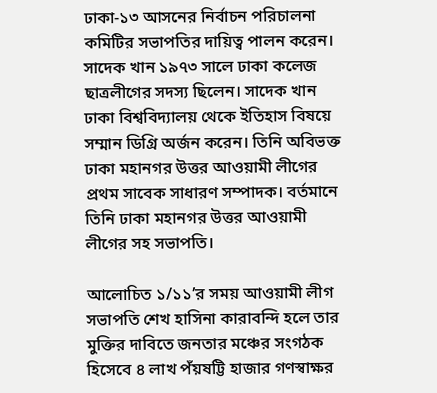ঢাকা-১৩ আসনের নির্বাচন পরিচালনা কমিটির সভাপতির দায়িত্ব পালন করেন। সাদেক খান ১৯৭৩ সালে ঢাকা কলেজ ছাত্রলীগের সদস্য ছিলেন। সাদেক খান ঢাকা বিশ্ববিদ্যালয় থেকে ইতিহাস বিষয়ে সম্মান ডিগ্রি অর্জন করেন। তিনি অবিভক্ত ঢাকা মহানগর উত্তর আওয়ামী লীগের প্রথম সাবেক সাধারণ সম্পাদক। বর্তমানে তিনি ঢাকা মহানগর উত্তর আওয়ামী লীগের সহ সভাপতি।

আলোচিত ১/১১’র সময় আওয়ামী লীগ সভাপতি শেখ হাসিনা কারাবন্দি হলে তার মুক্তির দাবিতে জনতার মঞ্চের সংগঠক হিসেবে ৪ লাখ পঁয়ষট্টি হাজার গণস্বাক্ষর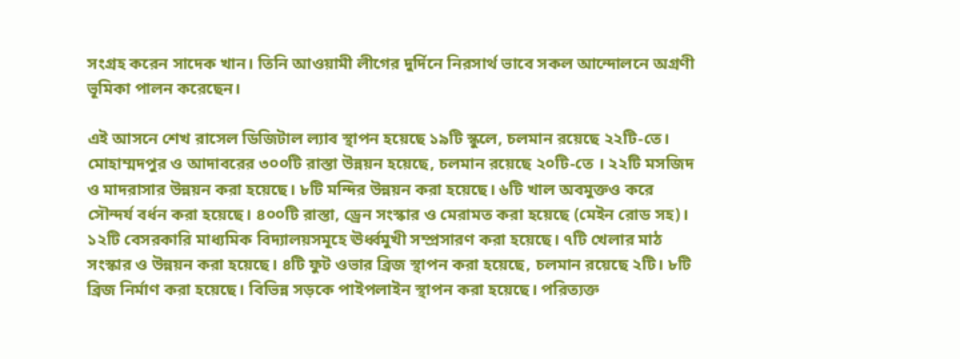সংগ্রহ করেন সাদেক খান। তিনি আওয়ামী লীগের দুর্দিনে নিরসার্থ ভাবে সকল আন্দোলনে অগ্রণী ভূমিকা পালন করেছেন।

এই আসনে শেখ রাসেল ডিজিটাল ল্যাব স্থাপন হয়েছে ১৯টি স্কুলে, চলমান রয়েছে ২২টি-তে। মোহাম্মদপুর ও আদাবরের ৩০০টি রাস্তা উন্নয়ন হয়েছে, চলমান রয়েছে ২০টি-তে । ২২টি মসজিদ ও মাদরাসার উন্নয়ন করা হয়েছে। ৮টি মন্দির উন্নয়ন করা হয়েছে। ৬টি খাল অবমুক্তও করে সৌন্দর্য বর্ধন করা হয়েছে। ৪০০টি রাস্তা, ড্রেন সংস্কার ও মেরামত করা হয়েছে (মেইন রোড সহ)। ১২টি বেসরকারি মাধ্যমিক বিদ্যালয়সমূহে ঊর্ধ্বমুখী সম্প্রসারণ করা হয়েছে। ৭টি খেলার মাঠ সংস্কার ও উন্নয়ন করা হয়েছে। ৪টি ফুট ওভার ব্রিজ স্থাপন করা হয়েছে, চলমান রয়েছে ২টি। ৮টি ব্রিজ নির্মাণ করা হয়েছে। বিভিন্ন সড়কে পাইপলাইন স্থাপন করা হয়েছে। পরিত্যক্ত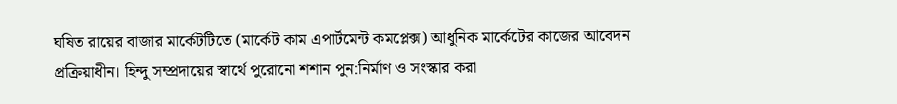ঘষিত রায়ের বাজার মার্কেটটিতে (মার্কেট কাম এপার্টমেন্ট কমপ্লেক্স) আধুনিক মার্কেটের কাজের আবেদন প্রক্রিয়াধীন। হিন্দু সম্প্রদায়ের স্বার্থে পুরোনো শশান পুন:নির্মাণ ও সংস্কার করা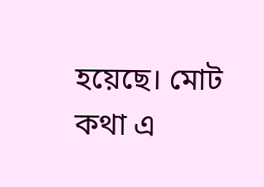হয়েছে। মোট কথা এ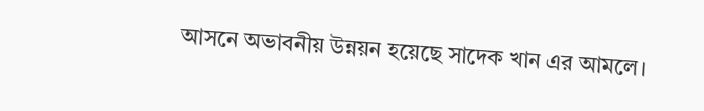আসনে অভাবনীয় উন্নয়ন হয়েছে সাদেক খান এর আমলে।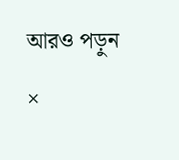আরও পড়ুন

×